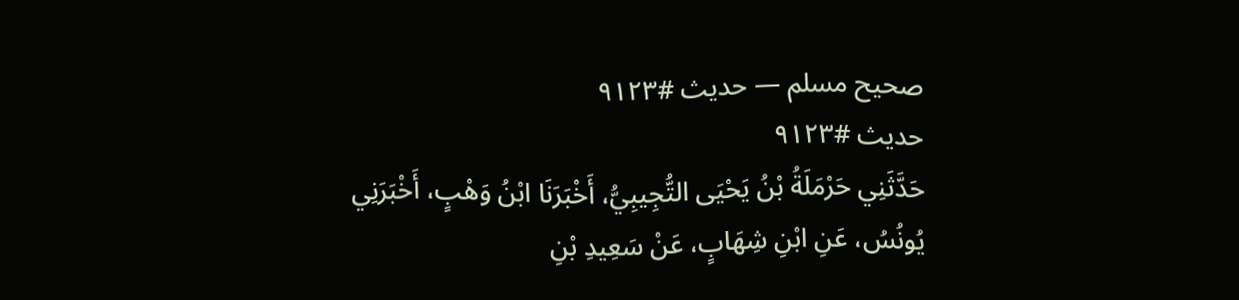صحیح مسلم — حدیث #۹۱۲۳
حدیث #۹۱۲۳
حَدَّثَنِي حَرْمَلَةُ بْنُ يَحْيَى التُّجِيبِيُّ، أَخْبَرَنَا ابْنُ وَهْبٍ، أَخْبَرَنِي يُونُسُ، عَنِ ابْنِ شِهَابٍ، عَنْ سَعِيدِ بْنِ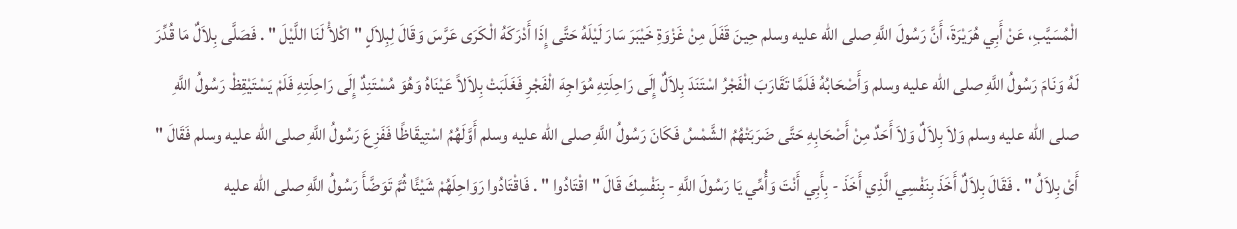الْمُسَيَّبِ، عَنْ أَبِي هُرَيْرَةَ، أَنَّ رَسُولَ اللَّهِ صلى الله عليه وسلم حِينَ قَفَلَ مِنْ غَزْوَةِ خَيْبَرَ سَارَ لَيْلَهُ حَتَّى إِذَا أَدْرَكَهُ الْكَرَى عَرَّسَ وَقَالَ لِبِلاَلٍ " اكْلأْ لَنَا اللَّيْلَ " . فَصَلَّى بِلاَلٌ مَا قُدِّرَ لَهُ وَنَامَ رَسُولُ اللَّهِ صلى الله عليه وسلم وَأَصْحَابُهُ فَلَمَّا تَقَارَبَ الْفَجْرُ اسْتَنَدَ بِلاَلٌ إِلَى رَاحِلَتِهِ مُوَاجِهَ الْفَجْرِ فَغَلَبَتْ بِلاَلاً عَيْنَاهُ وَهُوَ مُسْتَنِدٌ إِلَى رَاحِلَتِهِ فَلَمْ يَسْتَيْقِظْ رَسُولُ اللَّهِ صلى الله عليه وسلم وَلاَ بِلاَلٌ وَلاَ أَحَدٌ مِنْ أَصْحَابِهِ حَتَّى ضَرَبَتْهُمُ الشَّمْسُ فَكَانَ رَسُولُ اللَّهِ صلى الله عليه وسلم أَوَّلَهُمُ اسْتِيقَاظًا فَفَزِعَ رَسُولُ اللَّهِ صلى الله عليه وسلم فَقَالَ " أَىْ بِلاَلُ " . فَقَالَ بِلاَلٌ أَخَذَ بِنَفْسِي الَّذِي أَخَذَ - بِأَبِي أَنْتَ وَأُمِّي يَا رَسُولَ اللَّهِ - بِنَفْسِكَ قَالَ " اقْتَادُوا " . فَاقْتَادُوا رَوَاحِلَهُمْ شَيْئًا ثُمَّ تَوَضَّأَ رَسُولُ اللَّهِ صلى الله عليه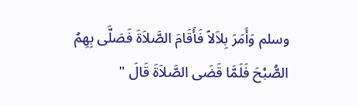وسلم وَأَمَرَ بِلاَلاً فَأَقَامَ الصَّلاَةَ فَصَلَّى بِهِمُ الصُّبْحَ فَلَمَّا قَضَى الصَّلاَةَ قَالَ "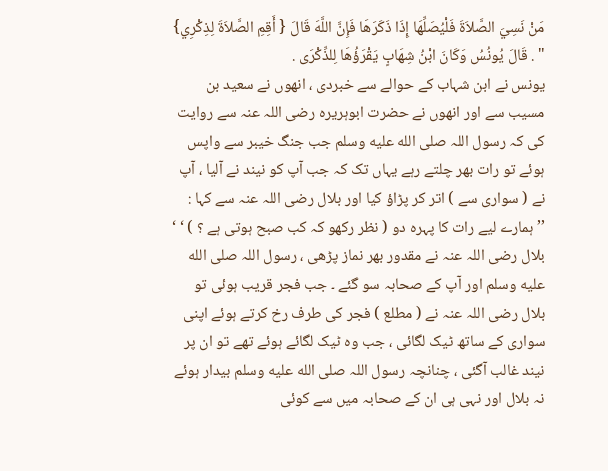مَنْ نَسِيَ الصَّلاَةَ فَلْيُصَلِّهَا إِذَا ذَكَرَهَا فَإِنَّ اللَّهَ قَالَ { أَقِمِ الصَّلاَةَ لِذِكْرِي} " . قَالَ يُونُسُ وَكَانَ ابْنُ شِهَابٍ يَقْرَؤُهَا لِلذِّكْرَى .
یونس نے ابن شہاب کے حوالے سے خبردی ، انھوں نے سعید بن مسیب سے اور انھوں نے حضرت ابوہریرہ رضی اللہ عنہ سے روایت کی کہ رسول اللہ صلى الله عليه وسلم جب جنگ خیبر سے واپس ہوئے تو رات بھر چلتے رہے یہاں تک کہ جب آپ کو نیند نے آلیا ، آپ نے ( سواری سے ) اتر کر پڑاؤ کیا اور بلال رضی اللہ عنہ سے کہا : ’’ہمارے لیے رات کا پہرہ دو ( نظر رکھو کہ کب صبح ہوتی ہے ؟ ) ‘ ‘ بلال رضی اللہ عنہ نے مقدور بھر نماز پڑھی ، رسول اللہ صلى الله عليه وسلم اور آپ کے صحابہ سو گئے ۔ جب فجر قریب ہوئی تو بلال رضی اللہ عنہ نے ( مطلع ) فجر کی طرف رخ کرتے ہوئے اپنی سواری کے ساتھ ٹیک لگائی ، جب وہ ٹیک لگائے ہوئے تھے تو ان پر نیند غالب آگئی ، چنانچہ رسول اللہ صلى الله عليه وسلم بیدار ہوئے نہ بلال اور نہی ہی ان کے صحابہ میں سے کوئی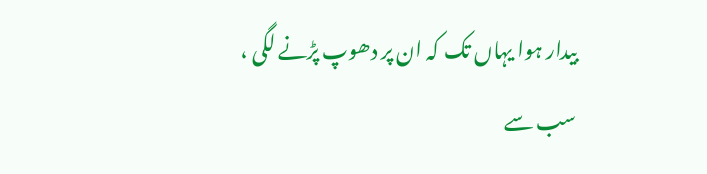بیدار ہوا یہاں تک کہ ان پر دھوپ پڑنے لگی ، سب سے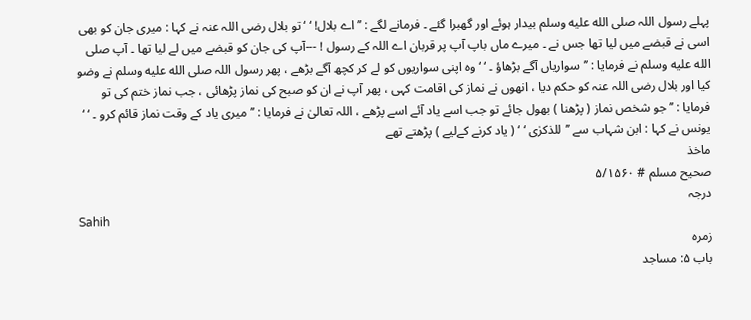پہلے رسول اللہ صلى الله عليه وسلم بیدار ہوئے اور گھبرا گئے ۔ فرمانے لگے : ’’اے بلال! ‘ ‘ تو بلال رضی اللہ عنہ نے کہا : میری جان کو بھی اسی نے قبضے میں لیا تھا جس نے ۔ میرے ماں باپ آپ پر قربان اے اللہ کے رسول ! ---آپ کی جان کو قبضے میں لے لیا تھا ۔ آپ صلى الله عليه وسلم نے فرمایا : ’’سواریاں آگے بڑھاؤ ۔ ‘ ‘ وہ اپنی سواریوں کو لے کر کچھ آگے بڑھے ، پھر رسول اللہ صلى الله عليه وسلم نے وضو کیا اور بلال رضی اللہ عنہ کو حکم دیا ، انھوں نے نماز کی اقامت کہی ، پھر آپ نے ان کو صبح کی نماز پڑھائی ، جب نماز ختم کی تو فرمایا : ’’ جو شخص نماز ( پڑھنا ) بھول جائے تو جب اسے یاد آئے اسے پڑھے ، اللہ تعالیٰ نے فرمایا : ’’ میری یاد کے وقت نماز قائم کرو ۔ ‘ ‘ یونس نے کہا : ابن شہاب سے ’’للذکرٰی ‘ ‘ ( یاد کرنے کےلیے ) پڑھتے تھے
ماخذ
صحیح مسلم # ۵/۱۵۶۰
درجہ
Sahih
زمرہ
باب ۵: مساجد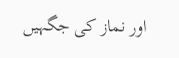اور نماز کی جگہیں